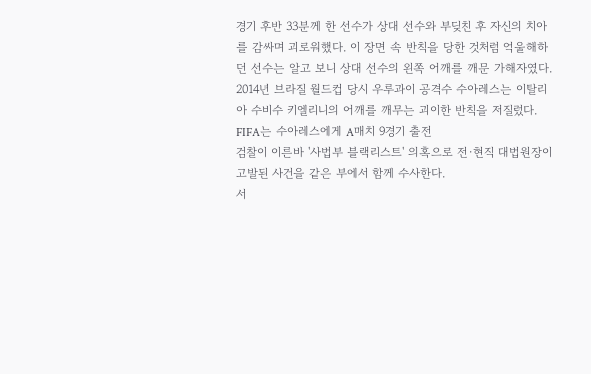경기 후반 33분께 한 선수가 상대 선수와 부딪친 후 자신의 치아를 감싸며 괴로워했다. 이 장면 속 반칙을 당한 것처럼 억울해하던 선수는 알고 보니 상대 선수의 왼쪽 어깨를 깨문 가해자였다. 2014년 브라질 월드컵 당시 우루과이 공격수 수아레스는 이탈리아 수비수 키엘리니의 어깨를 깨무는 괴이한 반칙을 저질렀다. FIFA는 수아레스에게 A매치 9경기 출전
검찰이 이른바 '사법부 블랙리스트' 의혹으로 전·현직 대법원장이 고발된 사건을 같은 부에서 함께 수사한다.
서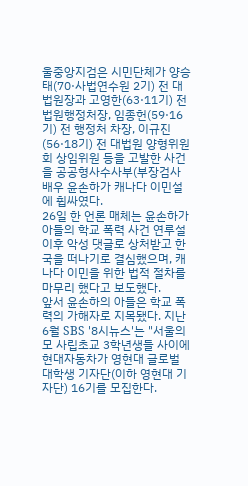울중앙지검은 시민단체가 양승태(70·사법연수원 2기) 전 대법원장과 고영한(63·11기) 전 법원행정처장, 임종헌(59·16기) 전 행정처 차장, 이규진(56·18기) 전 대법원 양형위원회 상임위원 등을 고발한 사건을 공공형사수사부(부장검사
배우 윤손하가 캐나다 이민설에 휩싸였다.
26일 한 언론 매체는 윤손하가 아들의 학교 폭력 사건 연루설 이후 악성 댓글로 상처받고 한국을 떠나기로 결심했으며, 캐나다 이민을 위한 법적 절차를 마무리 했다고 보도했다.
앞서 윤손하의 아들은 학교 폭력의 가해자로 지목됐다. 지난 6월 SBS '8시뉴스'는 "서울의 모 사립초교 3학년생들 사이에
현대자동차가 영현대 글로벌 대학생 기자단(이하 영현대 기자단) 16기를 모집한다.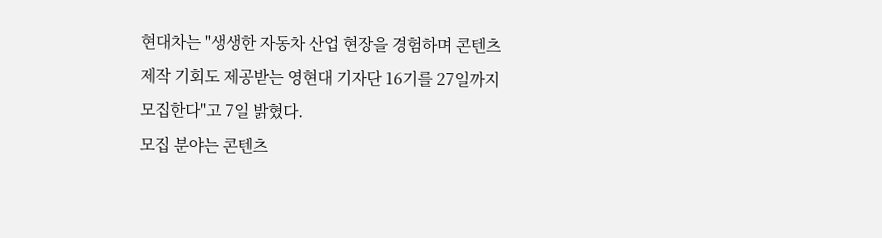현대차는 "생생한 자동차 산업 현장을 경험하며 콘텐츠 제작 기회도 제공받는 영현대 기자단 16기를 27일까지 모집한다"고 7일 밝혔다.
모집 분야는 콘텐츠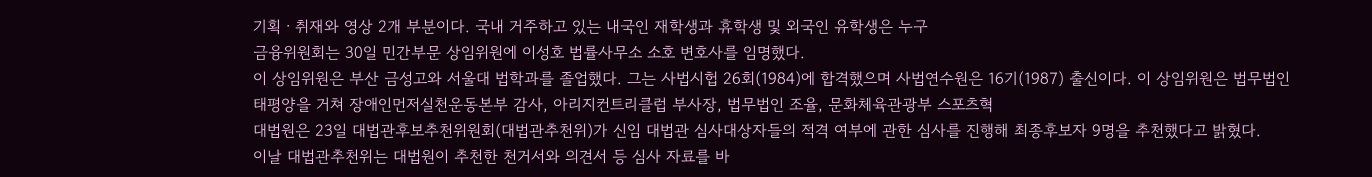기획ㆍ취재와 영상 2개 부분이다. 국내 거주하고 있는 내국인 재학생과 휴학생 및 외국인 유학생은 누구
금융위원회는 30일 민간부문 상임위원에 이성호 법률사무소 소호 변호사를 임명했다.
이 상임위원은 부산 금성고와 서울대 법학과를 졸업했다. 그는 사법시헙 26회(1984)에 합격했으며 사법연수원은 16기(1987) 출신이다. 이 상임위원은 법무법인 태평양을 거쳐 장애인먼저실천운동본부 감사, 아리지컨트리클럽 부사장, 법무법인 조율, 문화체육관광부 스포츠혁
대법원은 23일 대법관후보추천위원회(대법관추천위)가 신임 대법관 심사대상자들의 적격 여부에 관한 심사를 진행해 최종후보자 9명을 추천했다고 밝혔다.
이날 대법관추천위는 대법원이 추천한 천거서와 의견서 등 심사 자료를 바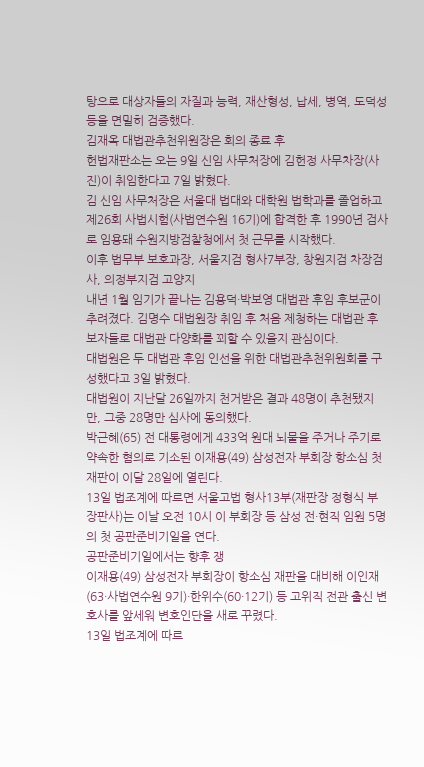탕으로 대상자들의 자질과 능력, 재산형성, 납세, 병역, 도덕성 등을 면밀히 검증했다.
김재옥 대법관추천위원장은 회의 종료 후
헌법재판소는 오는 9일 신임 사무처장에 김헌정 사무차장(사진)이 취임한다고 7일 밝혔다.
김 신임 사무처장은 서울대 법대와 대학원 법학과를 졸업하고 제26회 사법시험(사법연수원 16기)에 합격한 후 1990년 검사로 임용돼 수원지방검찰청에서 첫 근무를 시작했다.
이후 법무부 보호과장, 서울지검 형사7부장, 창원지검 차장검사, 의정부지검 고양지
내년 1월 임기가 끝나는 김용덕·박보영 대법관 후임 후보군이 추려졌다. 김명수 대법원장 취임 후 처음 제청하는 대법관 후보자들로 대법관 다양화를 꾀할 수 있을지 관심이다.
대법원은 두 대법관 후임 인선을 위한 대법관추천위원회를 구성했다고 3일 밝혔다.
대법원이 지난달 26일까지 천거받은 결과 48명이 추천됐지만, 그중 28명만 심사에 동의했다.
박근혜(65) 전 대통령에게 433억 원대 뇌물을 주거나 주기로 약속한 혐의로 기소된 이재용(49) 삼성전자 부회장 항소심 첫 재판이 이달 28일에 열린다.
13일 법조계에 따르면 서울고법 형사13부(재판장 정형식 부장판사)는 이날 오전 10시 이 부회장 등 삼성 전·현직 임원 5명의 첫 공판준비기일을 연다.
공판준비기일에서는 향후 쟁
이재용(49) 삼성전자 부회장이 항소심 재판을 대비해 이인재(63·사법연수원 9기)·한위수(60·12기) 등 고위직 전관 출신 변호사를 앞세워 변호인단을 새로 꾸렸다.
13일 법조계에 따르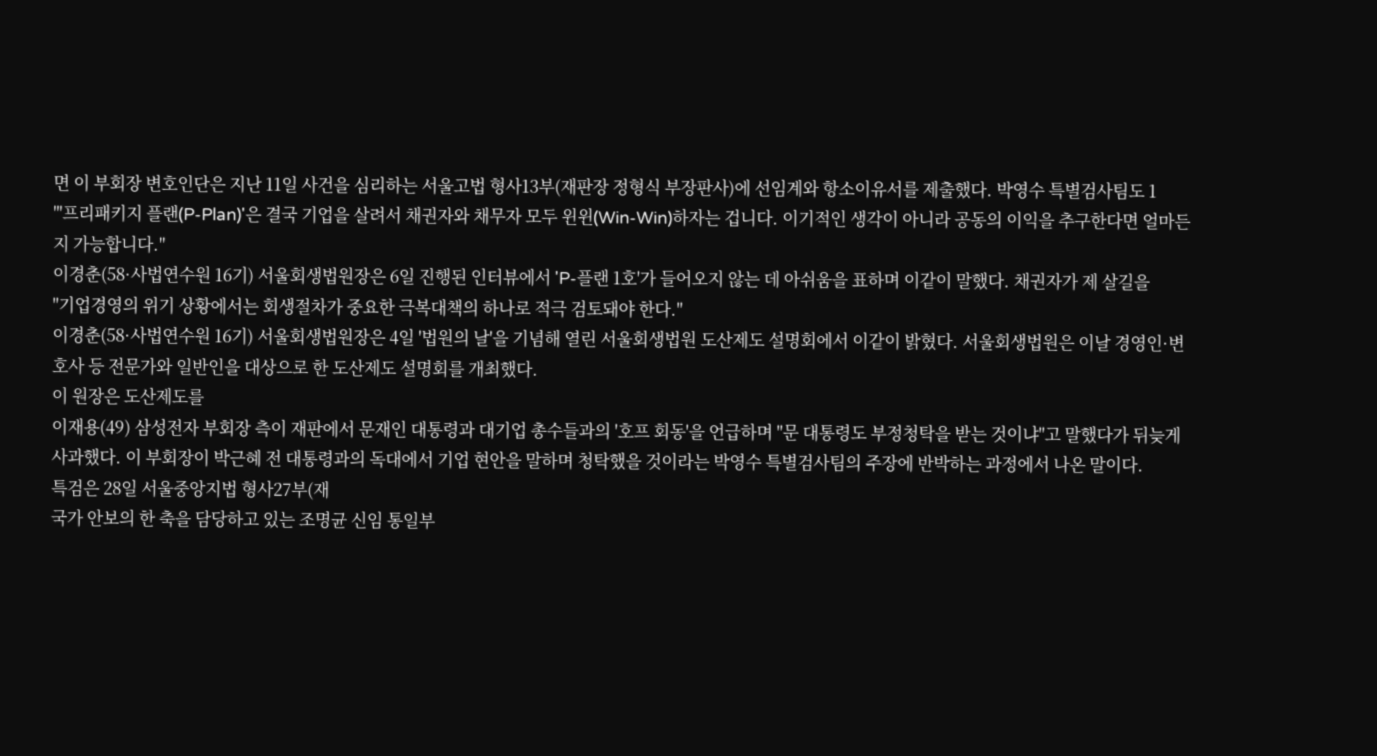면 이 부회장 변호인단은 지난 11일 사건을 심리하는 서울고법 형사13부(재판장 정형식 부장판사)에 선임계와 항소이유서를 제출했다. 박영수 특별검사팀도 1
"'프리패키지 플랜(P-Plan)'은 결국 기업을 살려서 채권자와 채무자 모두 윈윈(Win-Win)하자는 겁니다. 이기적인 생각이 아니라 공동의 이익을 추구한다면 얼마든지 가능합니다."
이경춘(58·사법연수원 16기) 서울회생법원장은 6일 진행된 인터뷰에서 'P-플랜 1호'가 들어오지 않는 데 아쉬움을 표하며 이같이 말했다. 채권자가 제 살길을
"기업경영의 위기 상황에서는 회생절차가 중요한 극복대책의 하나로 적극 검토돼야 한다."
이경춘(58·사법연수원 16기) 서울회생법원장은 4일 '법원의 날'을 기념해 열린 서울회생법원 도산제도 설명회에서 이같이 밝혔다. 서울회생법원은 이날 경영인·변호사 등 전문가와 일반인을 대상으로 한 도산제도 설명회를 개최했다.
이 원장은 도산제도를
이재용(49) 삼성전자 부회장 측이 재판에서 문재인 대통령과 대기업 총수들과의 '호프 회동'을 언급하며 "문 대통령도 부정청탁을 받는 것이냐"고 말했다가 뒤늦게 사과했다. 이 부회장이 박근혜 전 대통령과의 독대에서 기업 현안을 말하며 청탁했을 것이라는 박영수 특별검사팀의 주장에 반박하는 과정에서 나온 말이다.
특검은 28일 서울중앙지법 형사27부(재
국가 안보의 한 축을 담당하고 있는 조명균 신임 통일부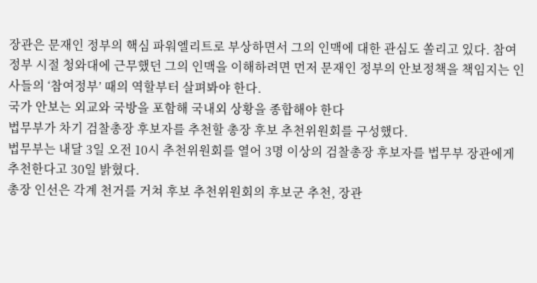장관은 문재인 정부의 핵심 파워엘리트로 부상하면서 그의 인맥에 대한 관심도 쏠리고 있다. 참여정부 시절 청와대에 근무했던 그의 인맥을 이해하려면 먼저 문재인 정부의 안보정책을 책임지는 인사들의 ‘참여정부’ 때의 역할부터 살펴봐야 한다.
국가 안보는 외교와 국방을 포함해 국내외 상황을 종합해야 한다
법무부가 차기 검찰총장 후보자를 추천할 총장 후보 추천위원회를 구성했다.
법무부는 내달 3일 오전 10시 추천위원회를 열어 3명 이상의 검찰총장 후보자를 법무부 장관에게 추천한다고 30일 밝혔다.
총장 인선은 각계 천거를 거쳐 후보 추천위원회의 후보군 추천, 장관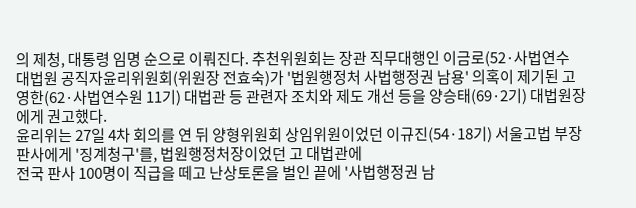의 제청, 대통령 임명 순으로 이뤄진다. 추천위원회는 장관 직무대행인 이금로(52·사법연수
대법원 공직자윤리위원회(위원장 전효숙)가 '법원행정처 사법행정권 남용' 의혹이 제기된 고영한(62·사법연수원 11기) 대법관 등 관련자 조치와 제도 개선 등을 양승태(69·2기) 대법원장에게 권고했다.
윤리위는 27일 4차 회의를 연 뒤 양형위원회 상임위원이었던 이규진(54·18기) 서울고법 부장판사에게 '징계청구'를, 법원행정처장이었던 고 대법관에
전국 판사 100명이 직급을 떼고 난상토론을 벌인 끝에 '사법행정권 남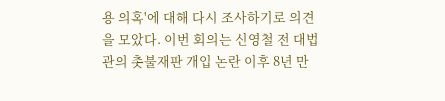용 의혹'에 대해 다시 조사하기로 의견을 모았다. 이번 회의는 신영철 전 대법관의 촛불재판 개입 논란 이후 8년 만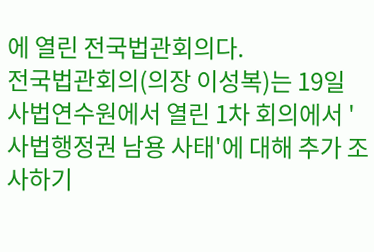에 열린 전국법관회의다.
전국법관회의(의장 이성복)는 19일 사법연수원에서 열린 1차 회의에서 '사법행정권 남용 사태'에 대해 추가 조사하기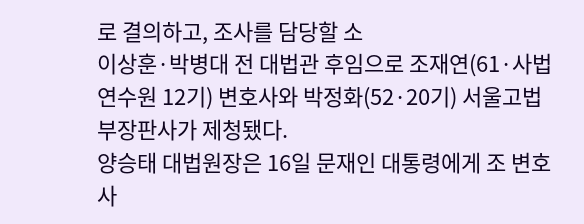로 결의하고, 조사를 담당할 소
이상훈·박병대 전 대법관 후임으로 조재연(61·사법연수원 12기) 변호사와 박정화(52·20기) 서울고법 부장판사가 제청됐다.
양승태 대법원장은 16일 문재인 대통령에게 조 변호사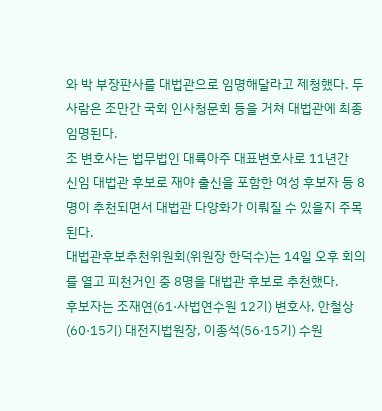와 박 부장판사를 대법관으로 임명해달라고 제청했다. 두 사람은 조만간 국회 인사청문회 등을 거쳐 대법관에 최종 임명된다.
조 변호사는 법무법인 대륙아주 대표변호사로 11년간
신임 대법관 후보로 재야 출신을 포함한 여성 후보자 등 8명이 추천되면서 대법관 다양화가 이뤄질 수 있을지 주목된다.
대법관후보추천위원회(위원장 한덕수)는 14일 오후 회의를 열고 피천거인 중 8명을 대법관 후보로 추천했다.
후보자는 조재연(61·사법연수원 12기) 변호사, 안철상(60·15기) 대전지법원장, 이종석(56·15기) 수원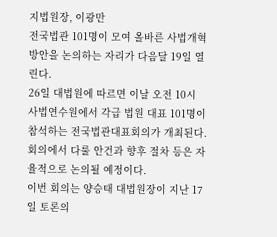지법원장, 이광만
전국법관 101명이 모여 올바른 사법개혁 방안을 논의하는 자리가 다음달 19일 열린다.
26일 대법원에 따르면 이날 오전 10시 사법연수원에서 각급 법원 대표 101명이 참석하는 전국법관대표회의가 개최된다. 회의에서 다룰 안건과 향후 절차 등은 자율적으로 논의될 예정이다.
이번 회의는 양승태 대법원장이 지난 17일 토론의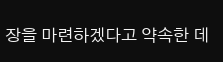장을 마련하겠다고 약속한 데